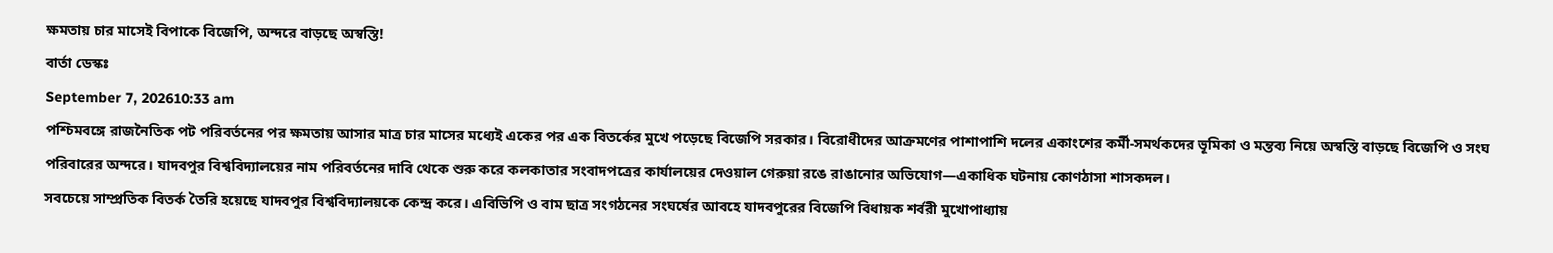ক্ষমতায় চার মাসেই বিপাকে বিজেপি, অন্দরে বাড়ছে অস্বস্তি!
বার্তা ডেস্কঃ
September 7, 202610:33 am
পশ্চিমবঙ্গে রাজনৈতিক পট পরিবর্তনের পর ক্ষমতায় আসার মাত্র চার মাসের মধ্যেই একের পর এক বিতর্কের মুখে পড়েছে বিজেপি সরকার। বিরোধীদের আক্রমণের পাশাপাশি দলের একাংশের কর্মী-সমর্থকদের ভূমিকা ও মন্তব্য নিয়ে অস্বস্তি বাড়ছে বিজেপি ও সংঘ পরিবারের অন্দরে। যাদবপুর বিশ্ববিদ্যালয়ের নাম পরিবর্তনের দাবি থেকে শুরু করে কলকাতার সংবাদপত্রের কার্যালয়ের দেওয়াল গেরুয়া রঙে রাঙানোর অভিযোগ—একাধিক ঘটনায় কোণঠাসা শাসকদল।
সবচেয়ে সাম্প্রতিক বিতর্ক তৈরি হয়েছে যাদবপুর বিশ্ববিদ্যালয়কে কেন্দ্র করে। এবিভিপি ও বাম ছাত্র সংগঠনের সংঘর্ষের আবহে যাদবপুরের বিজেপি বিধায়ক শর্বরী মুখোপাধ্যায়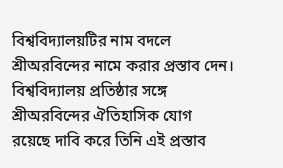বিশ্ববিদ্যালয়টির নাম বদলে শ্রীঅরবিন্দের নামে করার প্রস্তাব দেন। বিশ্ববিদ্যালয় প্রতিষ্ঠার সঙ্গে শ্রীঅরবিন্দের ঐতিহাসিক যোগ রয়েছে দাবি করে তিনি এই প্রস্তাব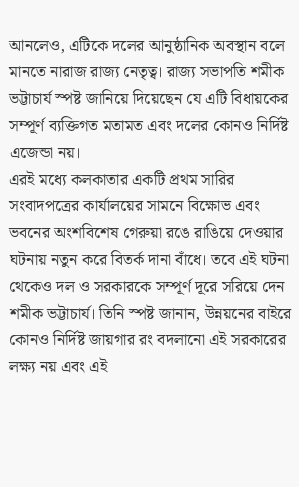আনলেও, এটিকে দলের আনুষ্ঠানিক অবস্থান বলে মানতে নারাজ রাজ্য নেতৃত্ব। রাজ্য সভাপতি শমীক ভট্টাচার্য স্পষ্ট জানিয়ে দিয়েছেন যে এটি বিধায়কের সম্পূর্ণ ব্যক্তিগত মতামত এবং দলের কোনও নির্দিষ্ট এজেন্ডা নয়।
এরই মধ্যে কলকাতার একটি প্রথম সারির সংবাদপত্রের কার্যালয়ের সামনে বিক্ষোভ এবং ভবনের অংশবিশেষ গেরুয়া রঙে রাঙিয়ে দেওয়ার ঘটনায় নতুন করে বিতর্ক দানা বাঁধে। তবে এই ঘটনা থেকেও দল ও সরকারকে সম্পূর্ণ দূরে সরিয়ে দেন শমীক ভট্টাচার্য। তিনি স্পষ্ট জানান, উন্নয়নের বাইরে কোনও নির্দিষ্ট জায়গার রং বদলানো এই সরকারের লক্ষ্য নয় এবং এই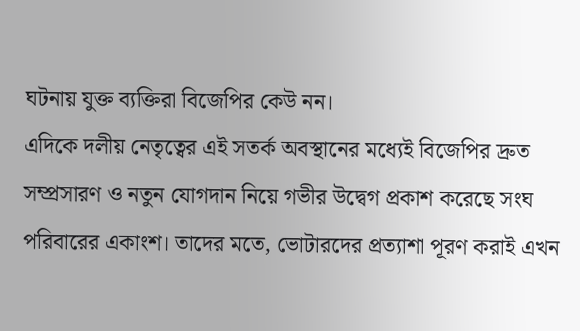ঘটনায় যুক্ত ব্যক্তিরা বিজেপির কেউ নন।
এদিকে দলীয় নেতৃত্বের এই সতর্ক অবস্থানের মধ্যেই বিজেপির দ্রুত সম্প্রসারণ ও নতুন যোগদান নিয়ে গভীর উদ্বেগ প্রকাশ করেছে সংঘ পরিবারের একাংশ। তাদের মতে, ভোটারদের প্রত্যাশা পূরণ করাই এখন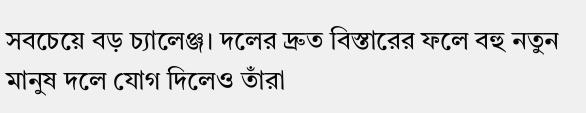সবচেয়ে বড় চ্যালেঞ্জ। দলের দ্রুত বিস্তারের ফলে বহু নতুন মানুষ দলে যোগ দিলেও তাঁরা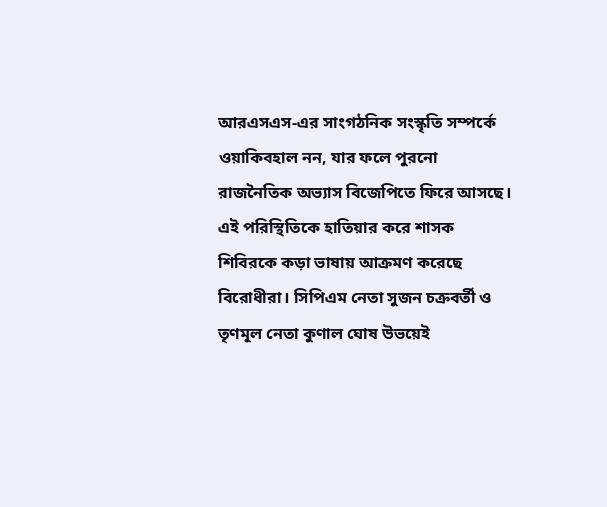আরএসএস-এর সাংগঠনিক সংস্কৃতি সম্পর্কে ওয়াকিবহাল নন, যার ফলে পুরনো রাজনৈতিক অভ্যাস বিজেপিতে ফিরে আসছে।
এই পরিস্থিতিকে হাতিয়ার করে শাসক শিবিরকে কড়া ভাষায় আক্রমণ করেছে বিরোধীরা। সিপিএম নেতা সুজন চক্রবর্তী ও তৃণমূল নেতা কুণাল ঘোষ উভয়েই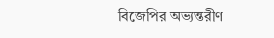বিজেপির অভ্যন্তরীণ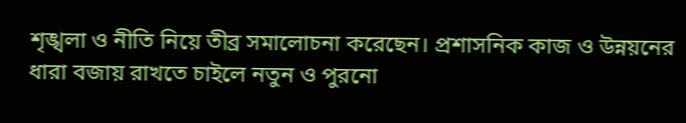শৃঙ্খলা ও নীতি নিয়ে তীব্র সমালোচনা করেছেন। প্রশাসনিক কাজ ও উন্নয়নের ধারা বজায় রাখতে চাইলে নতুন ও পুরনো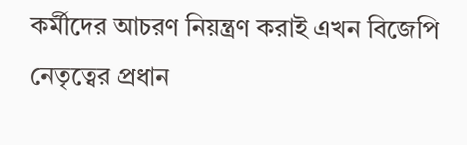কর্মীদের আচরণ নিয়ন্ত্রণ করাই এখন বিজেপি নেতৃত্বের প্রধান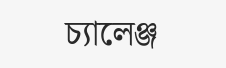চ্যালেঞ্জ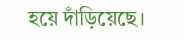হয়ে দাঁড়িয়েছে।